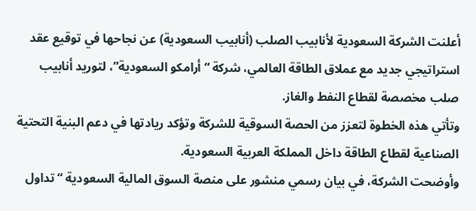أعلنت الشركة السعودية لأنابيب الصلب (أنابيب السعودية) عن نجاحها في توقيع عقد استراتيجي جديد مع عملاق الطاقة العالمي، شركة “أرامكو السعودية”، لتوريد أنابيب صلب مخصصة لقطاع النفط والغاز.
وتأتي هذه الخطوة لتعزز من الحصة السوقية للشركة وتؤكد ريادتها في دعم البنية التحتية الصناعية لقطاع الطاقة داخل المملكة العربية السعودية.
وأوضحت الشركة، في بيان رسمي منشور على منصة السوق المالية السعودية “تداول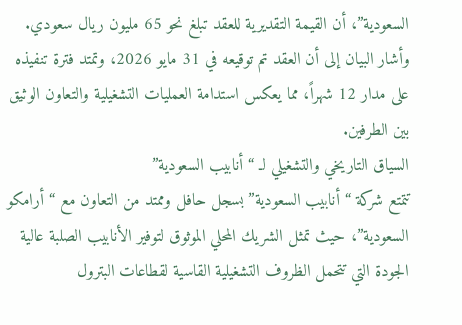السعودية”، أن القيمة التقديرية للعقد تبلغ نحو 65 مليون ريال سعودي. وأشار البيان إلى أن العقد تم توقيعه في 31 مايو 2026، وتمتد فترة تنفيذه على مدار 12 شهراً، مما يعكس استدامة العمليات التشغيلية والتعاون الوثيق بين الطرفين.
السياق التاريخي والتشغيلي لـ “أنابيب السعودية”
تتمتع شركة “أنابيب السعودية” بسجل حافل وممتد من التعاون مع “أرامكو السعودية”، حيث تمثل الشريك المحلي الموثوق لتوفير الأنابيب الصلبة عالية الجودة التي تتحمل الظروف التشغيلية القاسية لقطاعات البترول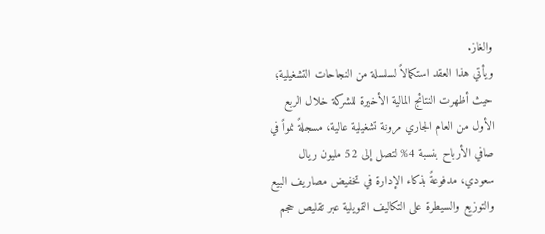والغاز.
ويأتي هذا العقد استكمالاً لسلسلة من النجاحات التشغيلية؛ حيث أظهرت النتائج المالية الأخيرة للشركة خلال الربع الأول من العام الجاري مرونة تشغيلية عالية، مسجلةً نمواً في صافي الأرباح بنسبة 4% لتصل إلى 52 مليون ريال سعودي، مدفوعةً بذكاء الإدارة في تخفيض مصاريف البيع والتوزيع والسيطرة على التكاليف التمويلية عبر تقليص حجم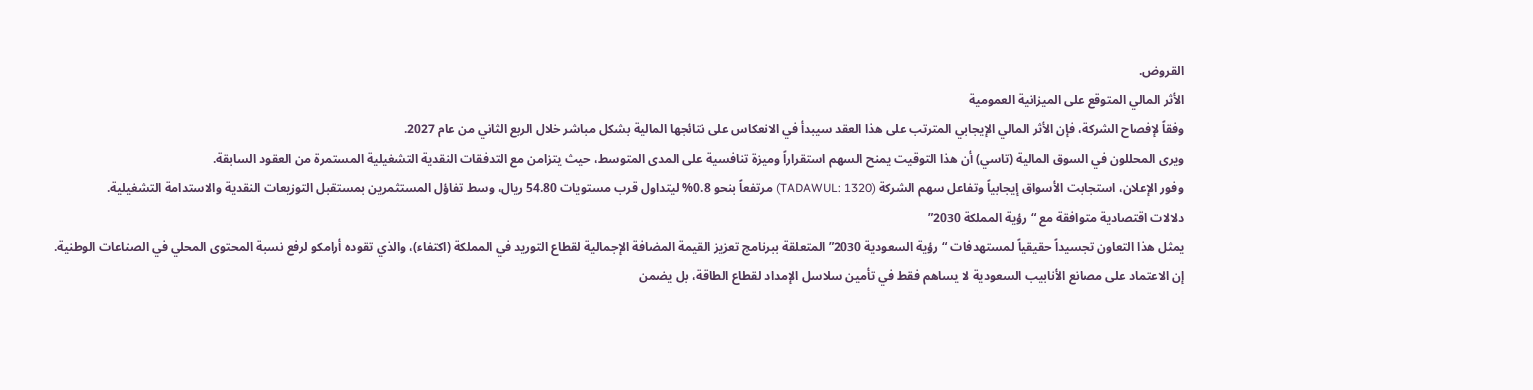القروض.
الأثر المالي المتوقع على الميزانية العمومية
وفقاً لإفصاح الشركة، فإن الأثر المالي الإيجابي المترتب على هذا العقد سيبدأ في الانعكاس على نتائجها المالية بشكل مباشر خلال الربع الثاني من عام 2027.
ويرى المحللون في السوق المالية (تاسي) أن هذا التوقيت يمنح السهم استقراراً وميزة تنافسية على المدى المتوسط، حيث يتزامن مع التدفقات النقدية التشغيلية المستمرة من العقود السابقة.
وفور الإعلان، استجابت الأسواق إيجابياً وتفاعل سهم الشركة (TADAWUL: 1320) مرتفعاً بنحو 0.8% ليتداول قرب مستويات 54.80 ريال، وسط تفاؤل المستثمرين بمستقبل التوزيعات النقدية والاستدامة التشغيلية.
دلالات اقتصادية متوافقة مع “رؤية المملكة 2030”
يمثل هذا التعاون تجسيداً حقيقياً لمستهدفات “رؤية السعودية 2030” المتعلقة ببرنامج تعزيز القيمة المضافة الإجمالية لقطاع التوريد في المملكة (اكتفاء)، والذي تقوده أرامكو لرفع نسبة المحتوى المحلي في الصناعات الوطنية.
إن الاعتماد على مصانع الأنابيب السعودية لا يساهم فقط في تأمين سلاسل الإمداد لقطاع الطاقة، بل يضمن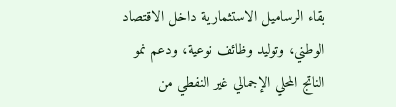بقاء الرساميل الاستثمارية داخل الاقتصاد الوطني، وتوليد وظائف نوعية، ودعم نمو الناتج المحلي الإجمالي غير النفطي من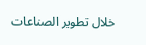خلال تطوير الصناعات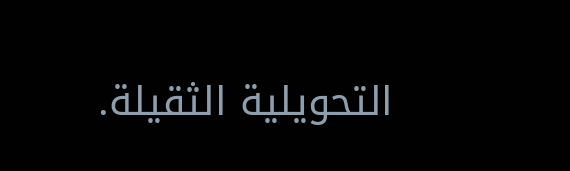التحويلية الثقيلة.